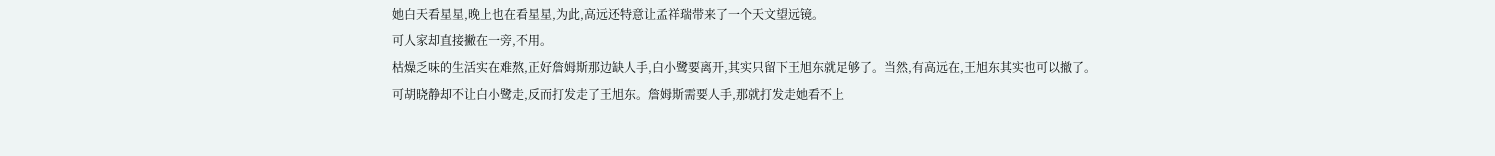她白天看星星,晚上也在看星星,为此,高远还特意让孟祥瑞带来了一个天文望远镜。
可人家却直接撇在一旁,不用。
枯燥乏味的生活实在难熬,正好詹姆斯那边缺人手,白小鹭要离开,其实只留下王旭东就足够了。当然,有高远在,王旭东其实也可以撤了。
可胡晓静却不让白小鹭走,反而打发走了王旭东。詹姆斯需要人手,那就打发走她看不上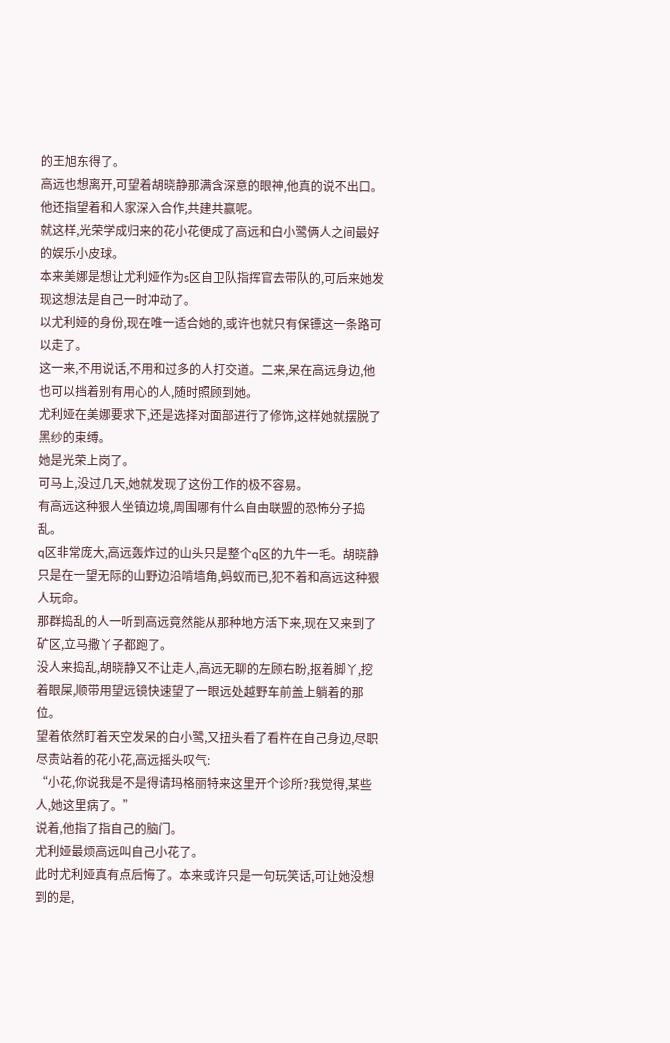的王旭东得了。
高远也想离开,可望着胡晓静那满含深意的眼神,他真的说不出口。他还指望着和人家深入合作,共建共赢呢。
就这样,光荣学成归来的花小花便成了高远和白小鹭俩人之间最好的娱乐小皮球。
本来美娜是想让尤利娅作为s区自卫队指挥官去带队的,可后来她发现这想法是自己一时冲动了。
以尤利娅的身份,现在唯一适合她的,或许也就只有保镖这一条路可以走了。
这一来,不用说话,不用和过多的人打交道。二来,呆在高远身边,他也可以挡着别有用心的人,随时照顾到她。
尤利娅在美娜要求下,还是选择对面部进行了修饰,这样她就摆脱了黑纱的束缚。
她是光荣上岗了。
可马上,没过几天,她就发现了这份工作的极不容易。
有高远这种狠人坐镇边境,周围哪有什么自由联盟的恐怖分子捣乱。
q区非常庞大,高远轰炸过的山头只是整个q区的九牛一毛。胡晓静只是在一望无际的山野边沿啃墙角,蚂蚁而已,犯不着和高远这种狠人玩命。
那群捣乱的人一听到高远竟然能从那种地方活下来,现在又来到了矿区,立马撒丫子都跑了。
没人来捣乱,胡晓静又不让走人,高远无聊的左顾右盼,抠着脚丫,挖着眼屎,顺带用望远镜快速望了一眼远处越野车前盖上躺着的那位。
望着依然盯着天空发呆的白小鹭,又扭头看了看杵在自己身边,尽职尽责站着的花小花,高远摇头叹气:
“小花,你说我是不是得请玛格丽特来这里开个诊所?我觉得,某些人,她这里病了。”
说着,他指了指自己的脑门。
尤利娅最烦高远叫自己小花了。
此时尤利娅真有点后悔了。本来或许只是一句玩笑话,可让她没想到的是,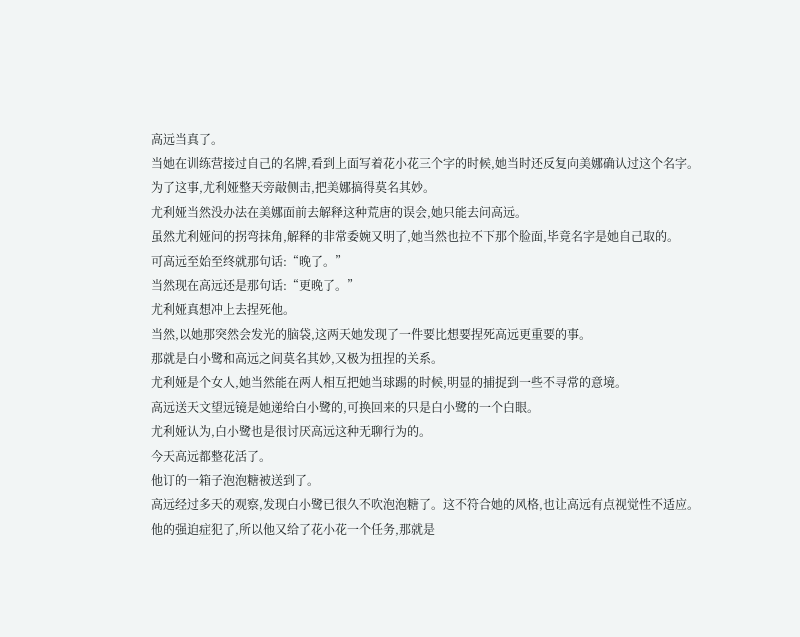高远当真了。
当她在训练营接过自己的名牌,看到上面写着花小花三个字的时候,她当时还反复向美娜确认过这个名字。
为了这事,尤利娅整天旁敲侧击,把美娜搞得莫名其妙。
尤利娅当然没办法在美娜面前去解释这种荒唐的误会,她只能去问高远。
虽然尤利娅问的拐弯抹角,解释的非常委婉又明了,她当然也拉不下那个脸面,毕竟名字是她自己取的。
可高远至始至终就那句话:“晚了。”
当然现在高远还是那句话:“更晚了。”
尤利娅真想冲上去捏死他。
当然,以她那突然会发光的脑袋,这两天她发现了一件要比想要捏死高远更重要的事。
那就是白小鹭和高远之间莫名其妙,又极为扭捏的关系。
尤利娅是个女人,她当然能在两人相互把她当球踢的时候,明显的捕捉到一些不寻常的意境。
高远送天文望远镜是她递给白小鹭的,可换回来的只是白小鹭的一个白眼。
尤利娅认为,白小鹭也是很讨厌高远这种无聊行为的。
今天高远都整花活了。
他订的一箱子泡泡糖被送到了。
高远经过多天的观察,发现白小鹭已很久不吹泡泡糖了。这不符合她的风格,也让高远有点视觉性不适应。
他的强迫症犯了,所以他又给了花小花一个任务,那就是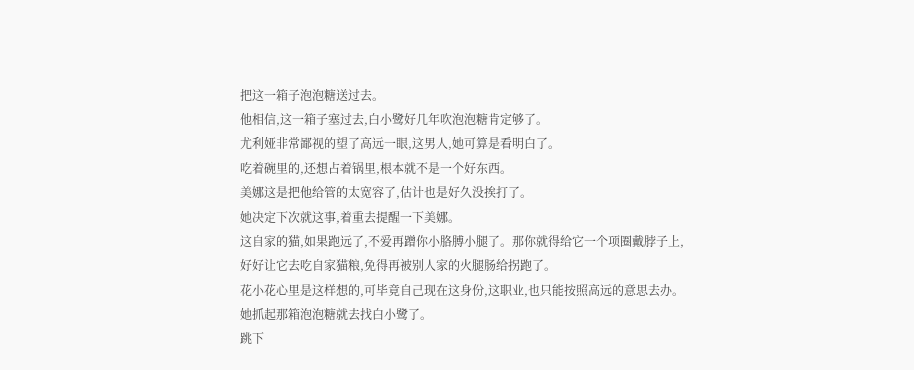把这一箱子泡泡糖送过去。
他相信,这一箱子塞过去,白小鹭好几年吹泡泡糖肯定够了。
尤利娅非常鄙视的望了高远一眼,这男人,她可算是看明白了。
吃着碗里的,还想占着锅里,根本就不是一个好东西。
美娜这是把他给管的太宽容了,估计也是好久没挨打了。
她决定下次就这事,着重去提醒一下美娜。
这自家的猫,如果跑远了,不爱再蹭你小胳膊小腿了。那你就得给它一个项圈戴脖子上,好好让它去吃自家猫粮,免得再被别人家的火腿肠给拐跑了。
花小花心里是这样想的,可毕竟自己现在这身份,这职业,也只能按照高远的意思去办。
她抓起那箱泡泡糖就去找白小鹭了。
跳下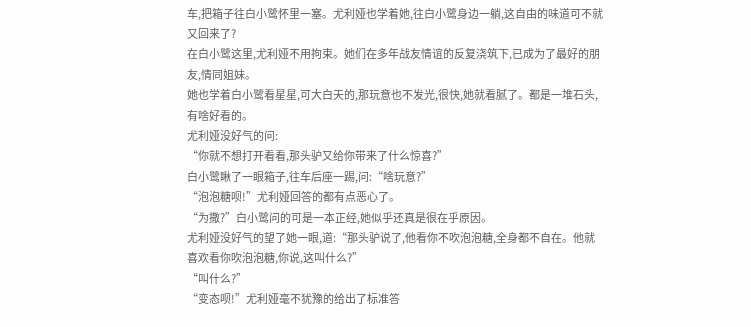车,把箱子往白小鹭怀里一塞。尤利娅也学着她,往白小鹭身边一躺,这自由的味道可不就又回来了?
在白小鹭这里,尤利娅不用拘束。她们在多年战友情谊的反复浇筑下,已成为了最好的朋友,情同姐妹。
她也学着白小鹭看星星,可大白天的,那玩意也不发光,很快,她就看腻了。都是一堆石头,有啥好看的。
尤利娅没好气的问:
“你就不想打开看看,那头驴又给你带来了什么惊喜?”
白小鹭瞅了一眼箱子,往车后座一踢,问:“啥玩意?”
“泡泡糖呗!”尤利娅回答的都有点恶心了。
“为撒?”白小鹭问的可是一本正经,她似乎还真是很在乎原因。
尤利娅没好气的望了她一眼,道:“那头驴说了,他看你不吹泡泡糖,全身都不自在。他就喜欢看你吹泡泡糖,你说,这叫什么?”
“叫什么?”
“变态呗!”尤利娅毫不犹豫的给出了标准答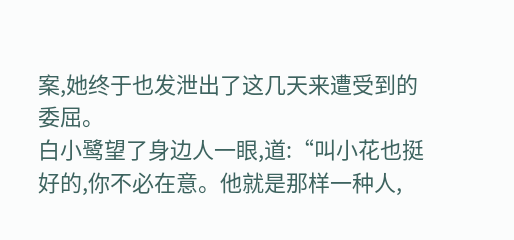案,她终于也发泄出了这几天来遭受到的委屈。
白小鹭望了身边人一眼,道:“叫小花也挺好的,你不必在意。他就是那样一种人,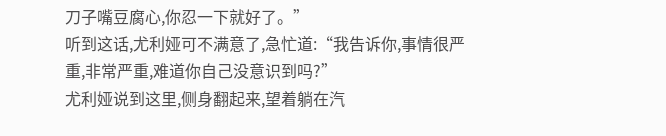刀子嘴豆腐心,你忍一下就好了。”
听到这话,尤利娅可不满意了,急忙道:“我告诉你,事情很严重,非常严重,难道你自己没意识到吗?”
尤利娅说到这里,侧身翻起来,望着躺在汽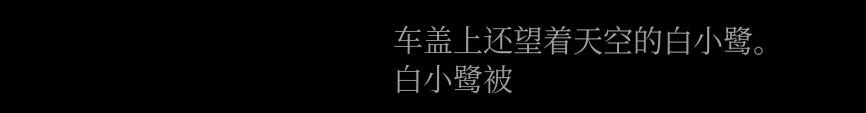车盖上还望着天空的白小鹭。
白小鹭被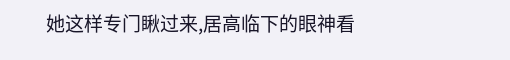她这样专门瞅过来,居高临下的眼神看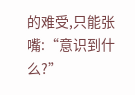的难受,只能张嘴:“意识到什么?”